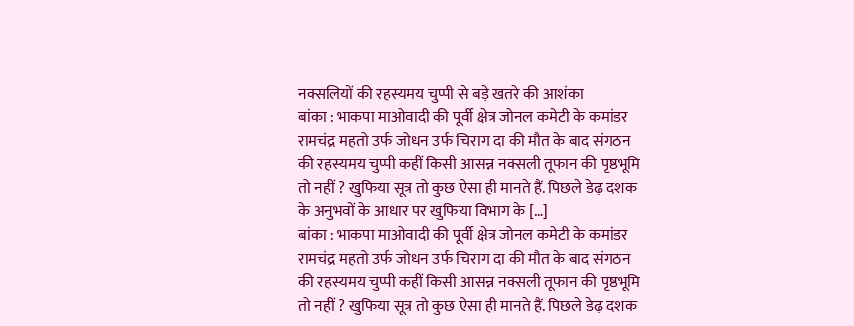नक्सलियों की रहस्यमय चुप्पी से बड़े खतरे की आशंका
बांका : भाकपा माओवादी की पूर्वी क्षेत्र जोनल कमेटी के कमांडर रामचंद्र महतो उर्फ जोधन उर्फ चिराग दा की मौत के बाद संगठन की रहस्यमय चुप्पी कहीं किसी आसन्न नक्सली तूफान की पृष्ठभूमि तो नहीं ? खुफिया सूत्र तो कुछ ऐसा ही मानते हैं. पिछले डेढ़ दशक के अनुभवों के आधार पर खुफिया विभाग के […]
बांका : भाकपा माओवादी की पूर्वी क्षेत्र जोनल कमेटी के कमांडर रामचंद्र महतो उर्फ जोधन उर्फ चिराग दा की मौत के बाद संगठन की रहस्यमय चुप्पी कहीं किसी आसन्न नक्सली तूफान की पृष्ठभूमि तो नहीं ? खुफिया सूत्र तो कुछ ऐसा ही मानते हैं. पिछले डेढ़ दशक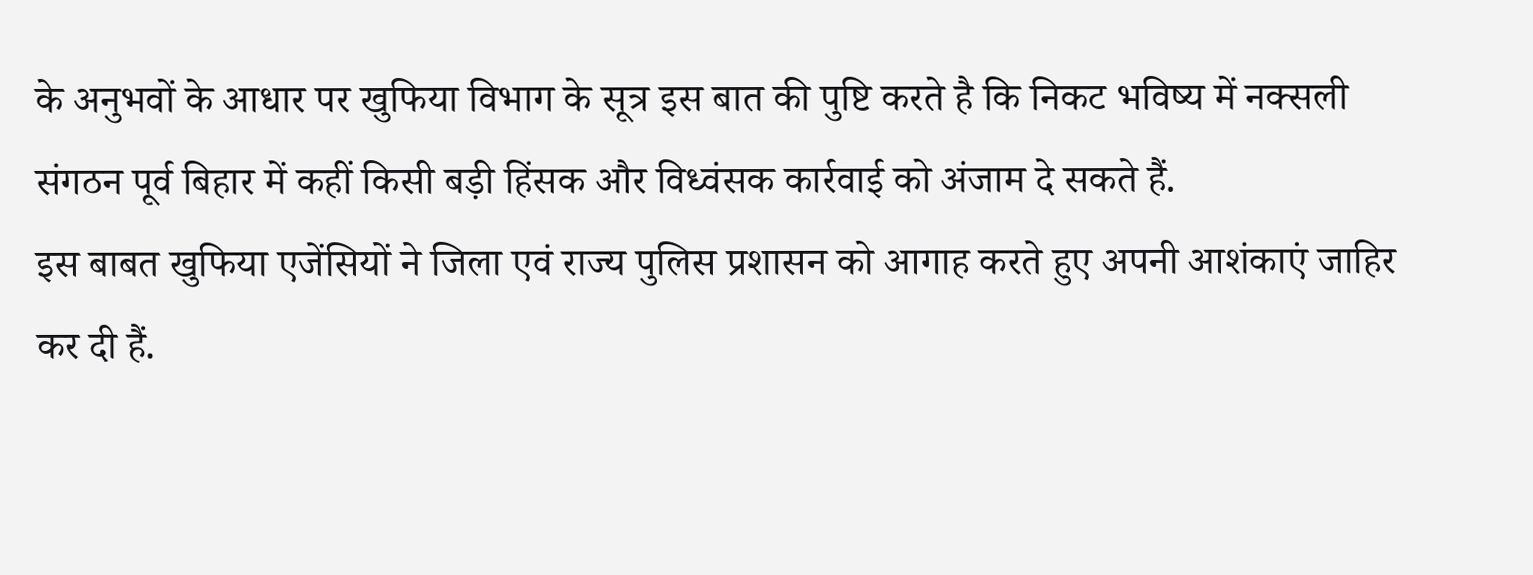के अनुभवों के आधार पर खुफिया विभाग के सूत्र इस बात की पुष्टि करते है कि निकट भविष्य में नक्सली संगठन पूर्व बिहार में कहीं किसी बड़ी हिंसक और विध्वंसक कार्रवाई को अंजाम दे सकते हैं.
इस बाबत खुफिया एजेंसियों ने जिला एवं राज्य पुलिस प्रशासन को आगाह करते हुए अपनी आशंकाएं जाहिर कर दी हैं.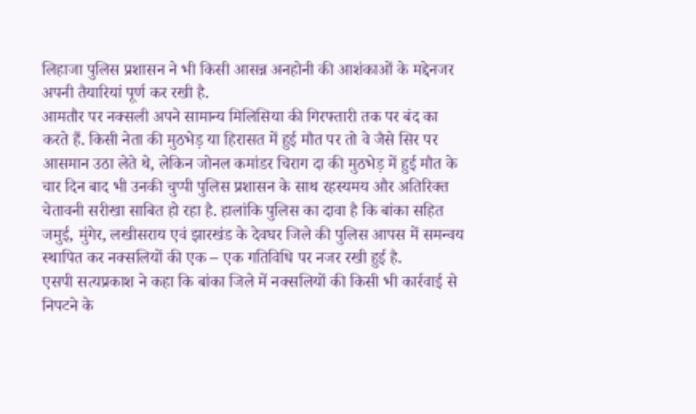लिहाजा पुलिस प्रशासन ने भी किसी आसन्न अनहोनी की आशंकाओं के मद्देनजर अपनी तैयारियां पूर्ण कर रखी है.
आमतौर पर नक्सली अपने सामान्य मिलिसिया की गिरफ्तारी तक पर बंद का करते हैं. किसी नेता की मुठभेड़ या हिरासत में हुई मौत पर तो वे जैसे सिर पर आसमान उठा लेते थे, लेकिन जोनल कमांडर चिराग दा की मुठभेड़ में हुई मौत के चार दिन बाद भी उनकी चुप्पी पुलिस प्रशासन के साथ रहस्यमय और अतिरिक्त चेतावनी सरीखा साबित हो रहा है. हालांकि पुलिस का दावा है कि बांका सहित जमुई, मुंगेर, लखीसराय एवं झारखंड के देवघर जिले की पुलिस आपस में समन्वय स्थापित कर नक्सलियों की एक – एक गतिविधि पर नजर रखी हुई है.
एसपी सत्यप्रकाश ने कहा कि बांका जिले में नक्सलियों की किसी भी कार्रवाई से निपटने के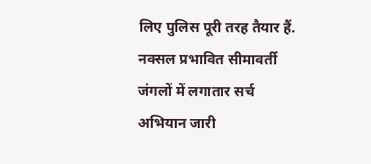लिए पुलिस पूरी तरह तैयार हैं. नक्सल प्रभावित सीमावर्ती जंगलों में लगातार सर्च अभियान जारी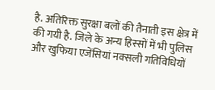है. अतिरिक्त सुरक्षा बलों की तैनाती इस क्षेत्र में की गयी है. जिले के अन्य हिस्सों में भी पुलिस और खुफिया एजेंसियां नक्सली गतिविधियों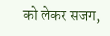को लेकर सजग,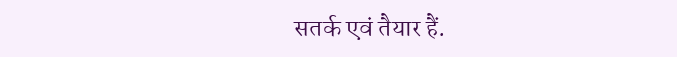सतर्क एवं तैयार हैं.